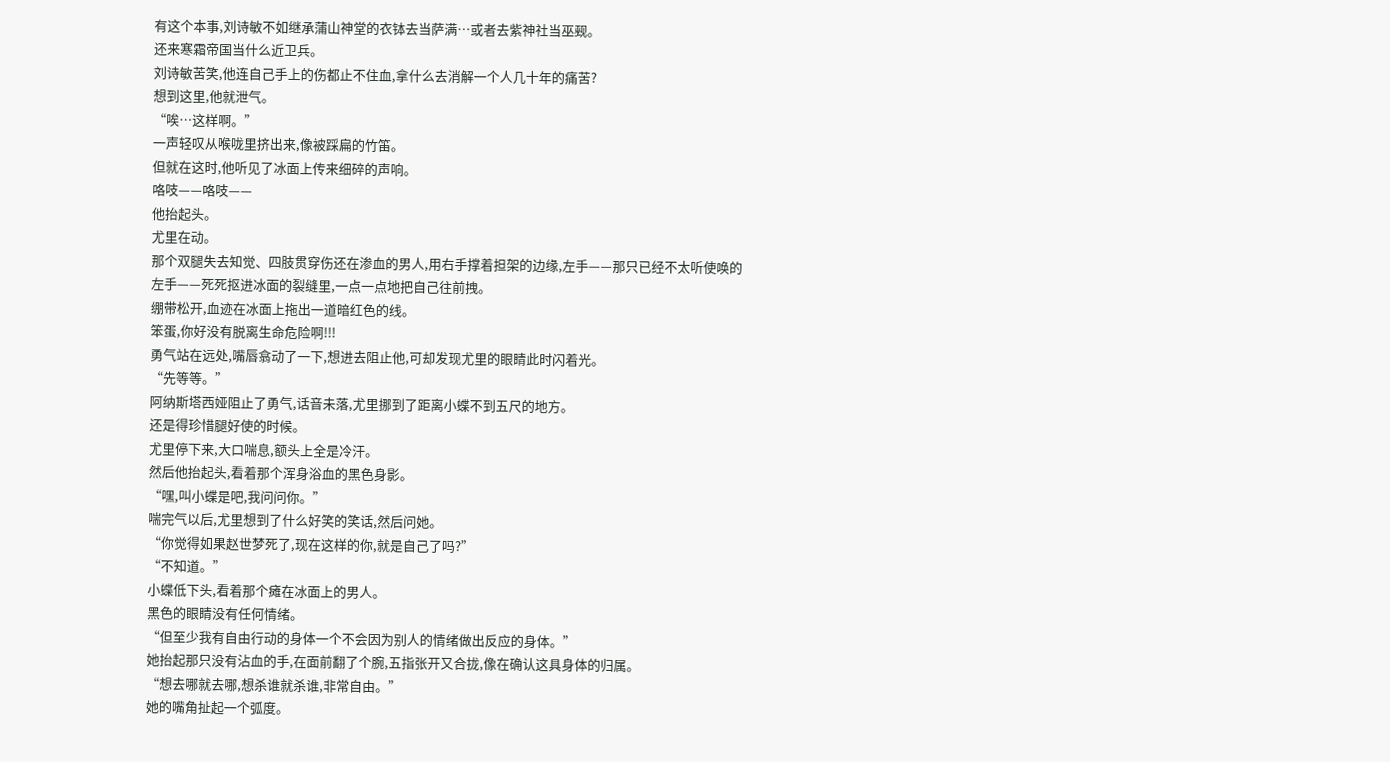有这个本事,刘诗敏不如继承蒲山神堂的衣钵去当萨满…或者去紫神社当巫觋。
还来寒霜帝国当什么近卫兵。
刘诗敏苦笑,他连自己手上的伤都止不住血,拿什么去消解一个人几十年的痛苦?
想到这里,他就泄气。
“唉…这样啊。”
一声轻叹从喉咙里挤出来,像被踩扁的竹笛。
但就在这时,他听见了冰面上传来细碎的声响。
咯吱——咯吱——
他抬起头。
尤里在动。
那个双腿失去知觉、四肢贯穿伤还在渗血的男人,用右手撑着担架的边缘,左手——那只已经不太听使唤的左手——死死抠进冰面的裂缝里,一点一点地把自己往前拽。
绷带松开,血迹在冰面上拖出一道暗红色的线。
笨蛋,你好没有脱离生命危险啊!!!
勇气站在远处,嘴唇翕动了一下,想进去阻止他,可却发现尤里的眼睛此时闪着光。
“先等等。”
阿纳斯塔西娅阻止了勇气,话音未落,尤里挪到了距离小蝶不到五尺的地方。
还是得珍惜腿好使的时候。
尤里停下来,大口喘息,额头上全是冷汗。
然后他抬起头,看着那个浑身浴血的黑色身影。
“嘿,叫小蝶是吧,我问问你。”
喘完气以后,尤里想到了什么好笑的笑话,然后问她。
“你觉得如果赵世梦死了,现在这样的你,就是自己了吗?”
“不知道。”
小蝶低下头,看着那个瘫在冰面上的男人。
黑色的眼睛没有任何情绪。
“但至少我有自由行动的身体一个不会因为别人的情绪做出反应的身体。”
她抬起那只没有沾血的手,在面前翻了个腕,五指张开又合拢,像在确认这具身体的归属。
“想去哪就去哪,想杀谁就杀谁,非常自由。”
她的嘴角扯起一个弧度。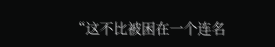“这不比被困在一个连名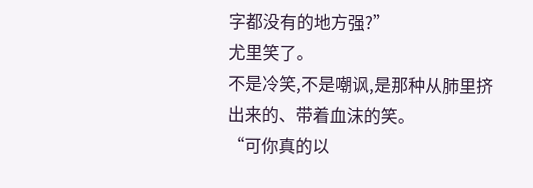字都没有的地方强?”
尤里笑了。
不是冷笑,不是嘲讽,是那种从肺里挤出来的、带着血沫的笑。
“可你真的以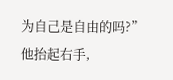为自己是自由的吗?”
他抬起右手,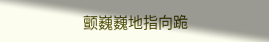颤巍巍地指向跪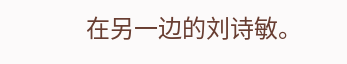在另一边的刘诗敏。